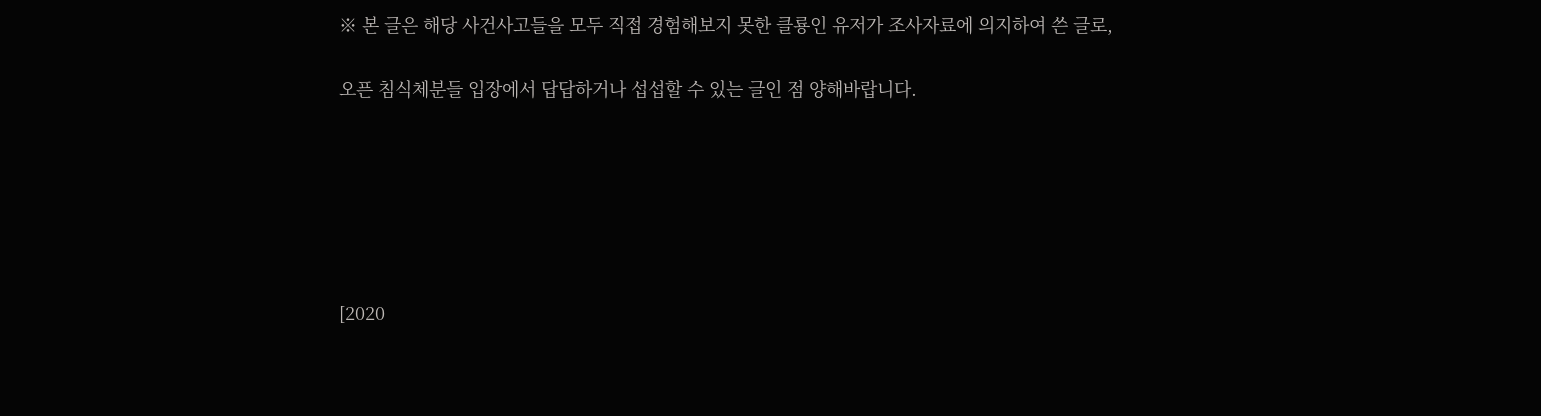※ 본 글은 해당 사건사고들을 모두 직접 경험해보지 못한 클룡인 유저가 조사자료에 의지하여 쓴 글로,

오픈 침식체분들 입장에서 답답하거나 섭섭할 수 있는 글인 점 양해바랍니다.






[2020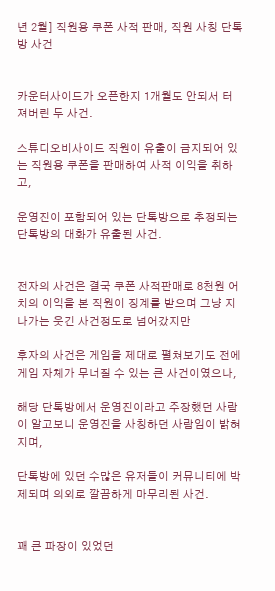년 2월] 직원용 쿠폰 사적 판매, 직원 사칭 단톡방 사건


카운터사이드가 오픈한지 1개월도 안되서 터져버린 두 사건.

스튜디오비사이드 직원이 유출이 금지되어 있는 직원용 쿠폰을 판매하여 사적 이익을 취하고,

운영진이 포함되어 있는 단톡방으로 추정되는 단톡방의 대화가 유출된 사건.


전자의 사건은 결국 쿠폰 사적판매로 8천원 어치의 이익을 본 직원이 징계를 받으며 그냥 지나가는 웃긴 사건정도로 넘어갔지만

후자의 사건은 게임을 제대로 펼쳐보기도 전에 게임 자체가 무너질 수 있는 큰 사건이였으나,

해당 단톡방에서 운영진이라고 주장했던 사람이 알고보니 운영진을 사칭하던 사람임이 밝혀지며,

단톡방에 있던 수많은 유저들이 커뮤니티에 박제되며 의외로 깔끔하게 마무리된 사건.


꽤 큰 파장이 있었던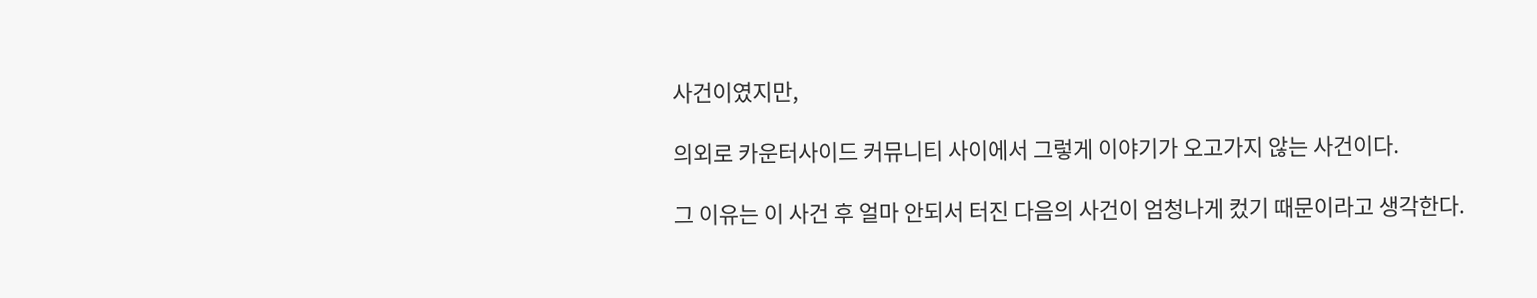사건이였지만,

의외로 카운터사이드 커뮤니티 사이에서 그렇게 이야기가 오고가지 않는 사건이다.

그 이유는 이 사건 후 얼마 안되서 터진 다음의 사건이 엄청나게 컸기 때문이라고 생각한다.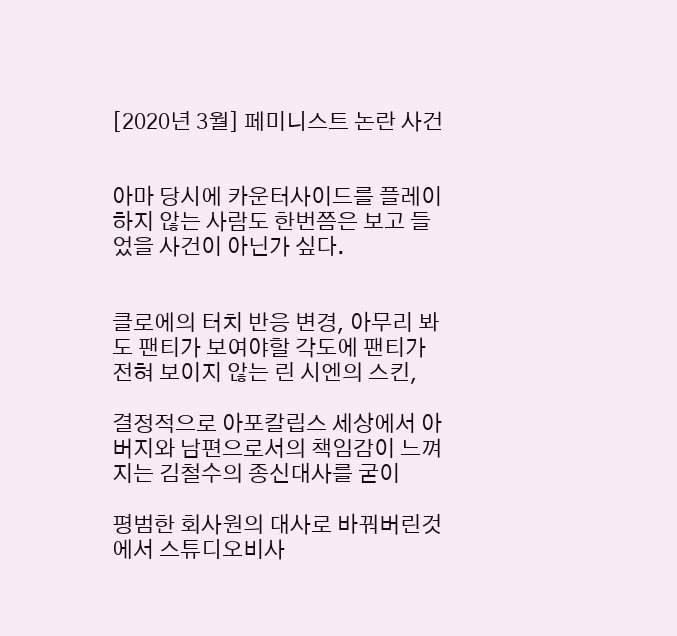[2020년 3월] 페미니스트 논란 사건


아마 당시에 카운터사이드를 플레이 하지 않는 사람도 한번쯤은 보고 들었을 사건이 아닌가 싶다.


클로에의 터치 반응 변경, 아무리 봐도 팬티가 보여야할 각도에 팬티가 전혀 보이지 않는 린 시엔의 스킨,

결정적으로 아포칼립스 세상에서 아버지와 남편으로서의 책임감이 느껴지는 김철수의 종신대사를 굳이

평범한 회사원의 대사로 바꿔버린것에서 스튜디오비사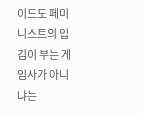이드도 페미니스트의 입김이 부는 게임사가 아니냐는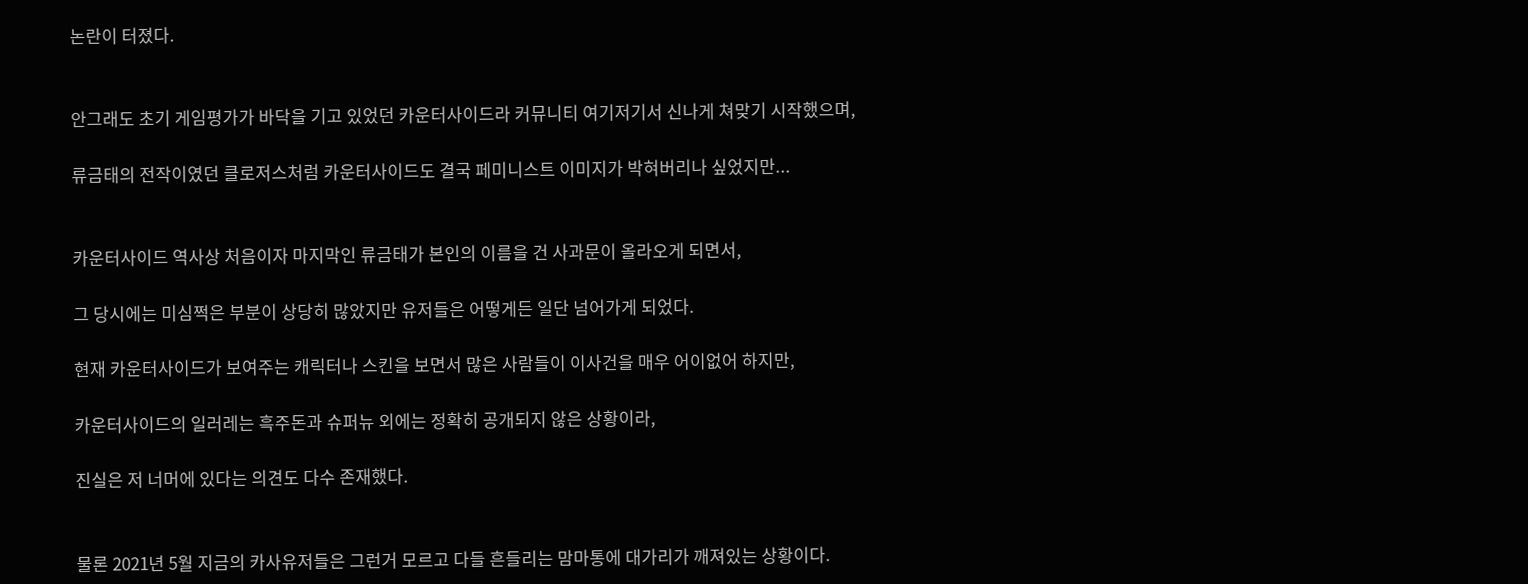논란이 터졌다.


안그래도 초기 게임평가가 바닥을 기고 있었던 카운터사이드라 커뮤니티 여기저기서 신나게 쳐맞기 시작했으며,

류금태의 전작이였던 클로저스처럼 카운터사이드도 결국 페미니스트 이미지가 박혀버리나 싶었지만...


카운터사이드 역사상 처음이자 마지막인 류금태가 본인의 이름을 건 사과문이 올라오게 되면서,

그 당시에는 미심쩍은 부분이 상당히 많았지만 유저들은 어떻게든 일단 넘어가게 되었다.

현재 카운터사이드가 보여주는 캐릭터나 스킨을 보면서 많은 사람들이 이사건을 매우 어이없어 하지만,

카운터사이드의 일러레는 흑주돈과 슈퍼뉴 외에는 정확히 공개되지 않은 상황이라,

진실은 저 너머에 있다는 의견도 다수 존재했다.


물론 2021년 5월 지금의 카사유저들은 그런거 모르고 다들 흔들리는 맘마통에 대가리가 깨져있는 상황이다.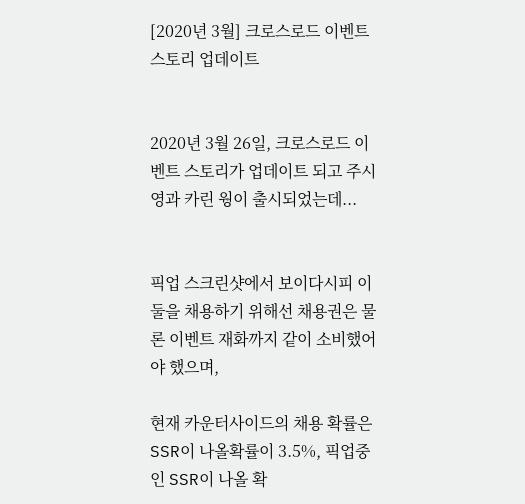[2020년 3월] 크로스로드 이벤트 스토리 업데이트


2020년 3월 26일, 크로스로드 이벤트 스토리가 업데이트 되고 주시영과 카린 웡이 출시되었는데...


픽업 스크린샷에서 보이다시피 이 둘을 채용하기 위해선 채용권은 물론 이벤트 재화까지 같이 소비했어야 했으며,

현재 카운터사이드의 채용 확률은 SSR이 나올확률이 3.5%, 픽업중인 SSR이 나올 확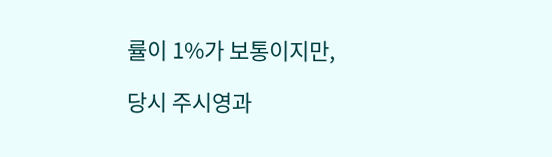률이 1%가 보통이지만,

당시 주시영과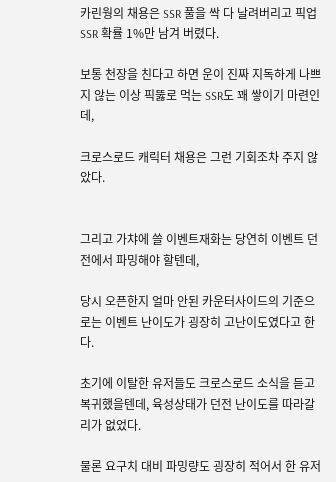카린웡의 채용은 SSR 풀을 싹 다 날려버리고 픽업 SSR 확률 1%만 남겨 버렸다.

보통 천장을 친다고 하면 운이 진짜 지독하게 나쁘지 않는 이상 픽뚫로 먹는 SSR도 꽤 쌓이기 마련인데,

크로스로드 캐릭터 채용은 그런 기회조차 주지 않았다.


그리고 가챠에 쓸 이벤트재화는 당연히 이벤트 던전에서 파밍해야 할텐데,

당시 오픈한지 얼마 안된 카운터사이드의 기준으로는 이벤트 난이도가 굉장히 고난이도였다고 한다.

초기에 이탈한 유저들도 크로스로드 소식을 듣고 복귀했을텐데, 육성상태가 던전 난이도를 따라갈리가 없었다.

물론 요구치 대비 파밍량도 굉장히 적어서 한 유저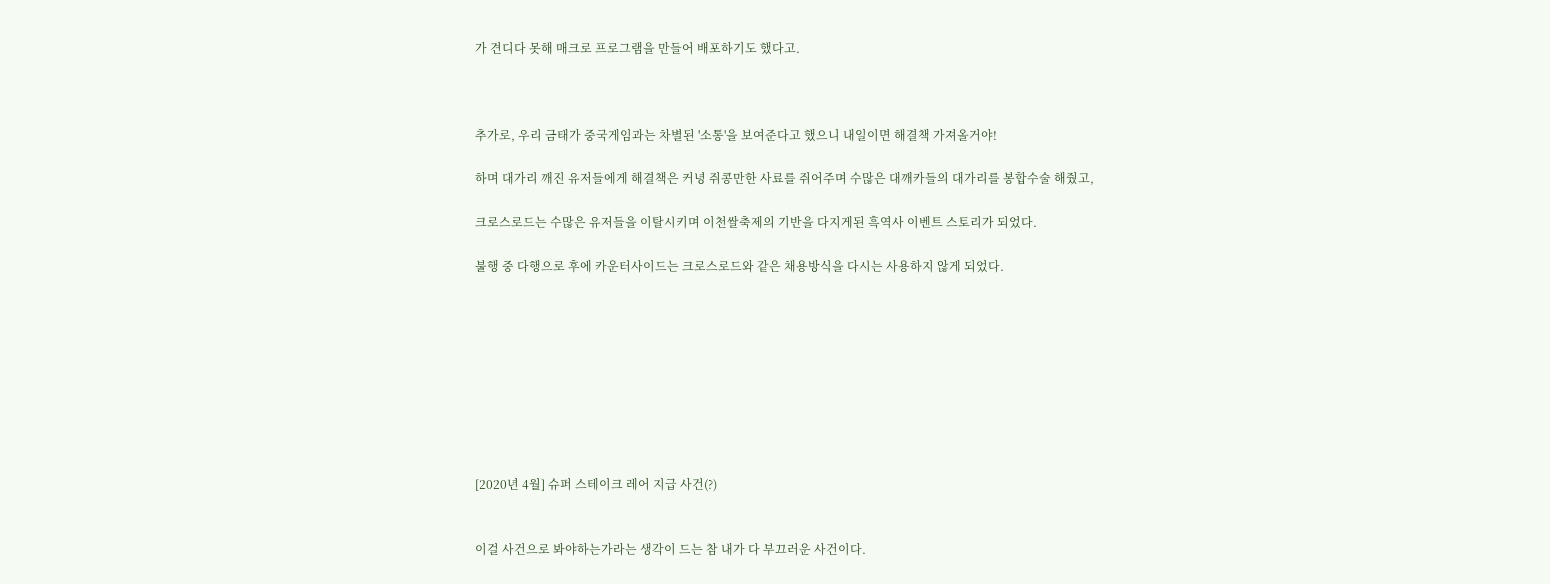가 견디다 못해 매크로 프로그램을 만들어 배포하기도 했다고.



추가로, 우리 금태가 중국게임과는 차별된 '소통'을 보여준다고 했으니 내일이면 해결책 가져올거야!

하며 대가리 깨진 유저들에게 해결책은 커녕 쥐콩만한 사료를 쥐어주며 수많은 대깨카들의 대가리를 봉합수술 해줬고,

크로스로드는 수많은 유저들을 이탈시키며 이천쌀축제의 기반을 다지게된 흑역사 이벤트 스토리가 되었다.

불행 중 다행으로 후에 카운터사이드는 크로스로드와 같은 채용방식을 다시는 사용하지 않게 되었다.









[2020년 4월] 슈퍼 스테이크 레어 지급 사건(?)


이걸 사건으로 봐야하는가라는 생각이 드는 참 내가 다 부끄러운 사건이다.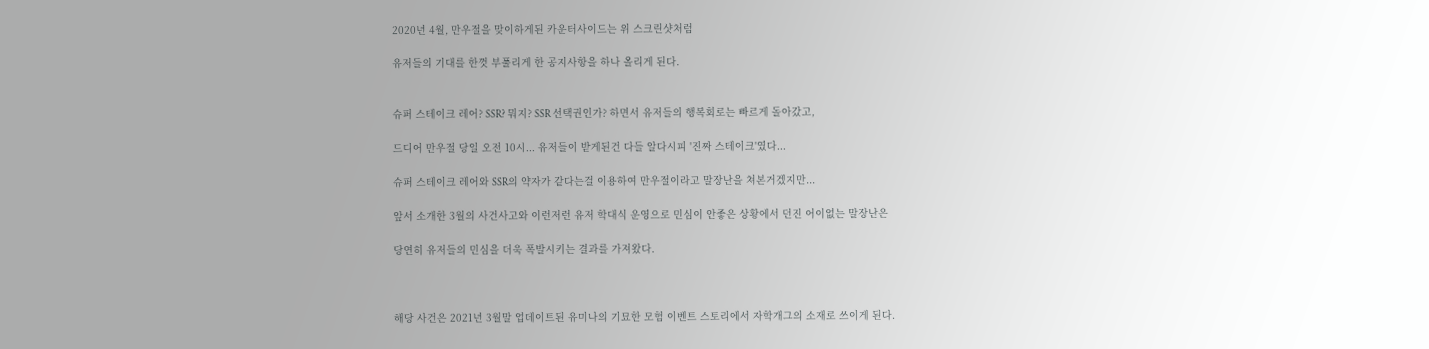2020년 4월, 만우절을 맞이하게된 카운터사이드는 위 스크린샷처럼

유저들의 기대를 한껏 부풀리게 한 공지사항을 하나 올리게 된다.


슈퍼 스테이크 레어? SSR? 뭐지? SSR 선택권인가? 하면서 유저들의 행복회로는 빠르게 돌아갔고,

드디어 만우절 당일 오전 10시... 유저들이 받게된건 다들 알다시피 '진짜 스테이크'였다...

슈퍼 스테이크 레어와 SSR의 약자가 같다는걸 이용하여 만우절이라고 말장난을 쳐본거겠지만...

앞서 소개한 3월의 사건사고와 이런저런 유저 학대식 운영으로 민심이 안좋은 상황에서 던진 어이없는 말장난은

당연히 유저들의 민심을 더욱 폭발시키는 결과를 가져왔다.



해당 사건은 2021년 3월말 업데이트된 유미나의 기묘한 모험 이벤트 스토리에서 자학개그의 소재로 쓰이게 된다.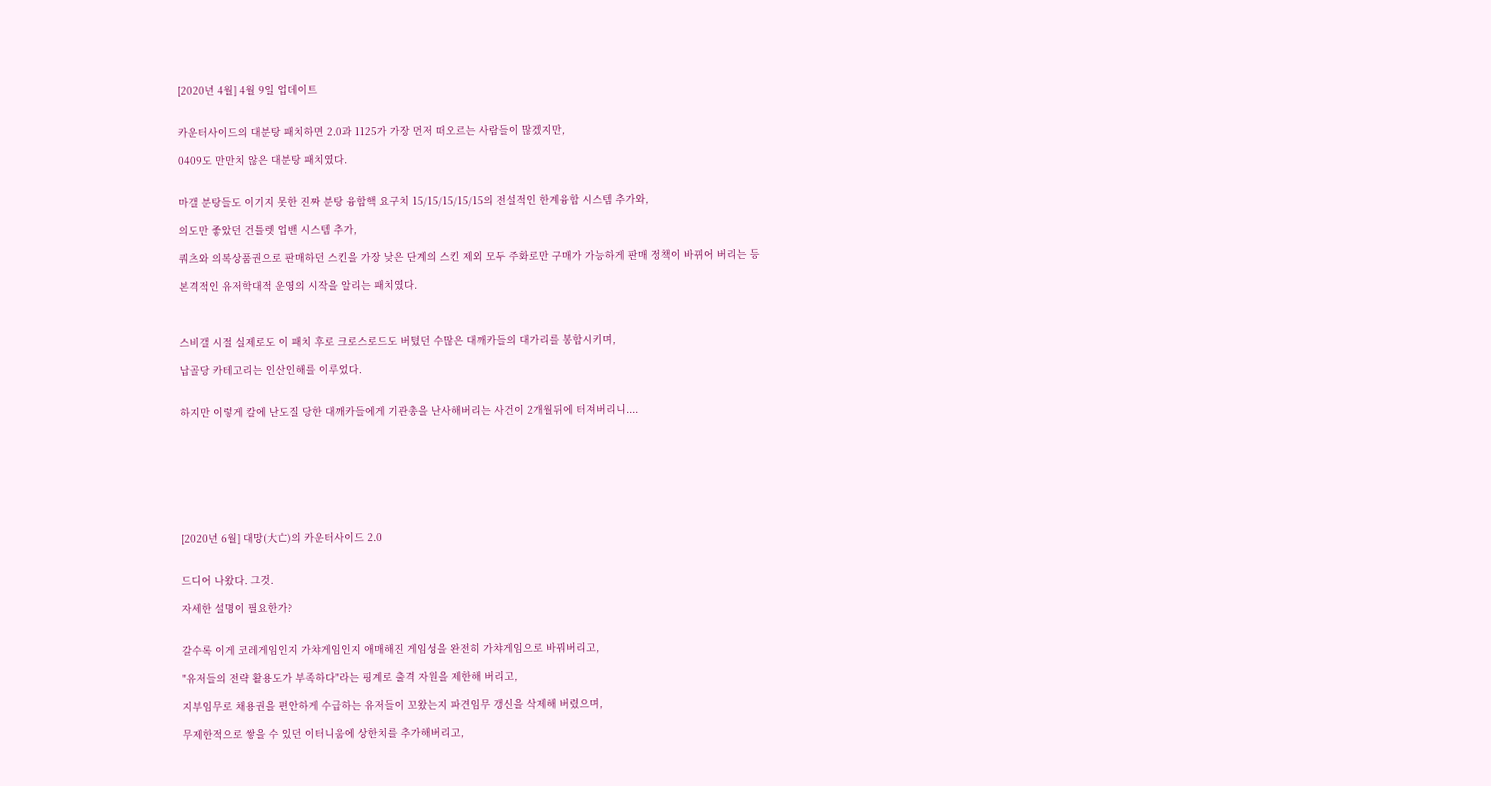[2020년 4월] 4월 9일 업데이트


카운터사이드의 대분탕 패치하면 2.0과 1125가 가장 먼저 떠오르는 사람들이 많겠지만,

0409도 만만치 않은 대분탕 패치였다.


마갤 분탕들도 이기지 못한 진짜 분탕 융합핵 요구치 15/15/15/15/15의 전설적인 한계융합 시스템 추가와,

의도만 좋았던 건틀렛 업밴 시스템 추가,

쿼츠와 의복상품권으로 판매하던 스킨을 가장 낮은 단계의 스킨 제외 모두 주화로만 구매가 가능하게 판매 정책이 바뀌어 버리는 등

본격적인 유저학대적 운영의 시작을 알리는 패치였다.



스비갤 시절 실제로도 이 패치 후로 크로스로드도 버텼던 수많은 대깨카들의 대가리를 봉합시키며,

납골당 카테고리는 인산인해를 이루었다.


하지만 이렇게 칼에 난도질 당한 대깨카들에게 기관총을 난사해버리는 사건이 2개월뒤에 터져버리니....








[2020년 6월] 대망(大亡)의 카운터사이드 2.0


드디어 나왔다. 그것.

자세한 설명이 필요한가?


갈수록 이게 코레게임인지 가챠게임인지 애매해진 게임성을 완전히 가챠게임으로 바꿔버리고,

"유저들의 전략 활용도가 부족하다"라는 핑계로 출격 자원을 제한해 버리고,

지부임무로 채용권을 편안하게 수급하는 유저들이 꼬왔는지 파견임무 갱신을 삭제해 버렸으며,

무제한적으로 쌓을 수 있던 이터니움에 상한치를 추가해버리고,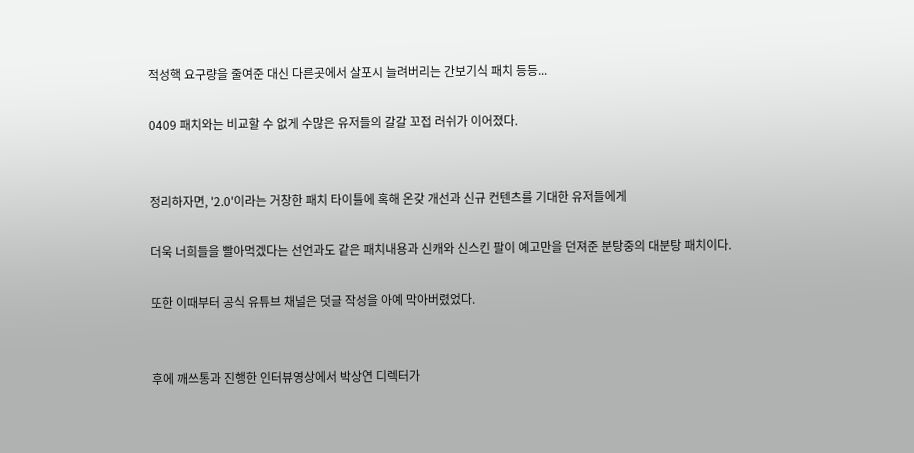적성핵 요구량을 줄여준 대신 다른곳에서 살포시 늘려버리는 간보기식 패치 등등...

0409 패치와는 비교할 수 없게 수많은 유저들의 갈갈 꼬접 러쉬가 이어졌다.


정리하자면, '2.0'이라는 거창한 패치 타이틀에 혹해 온갖 개선과 신규 컨텐츠를 기대한 유저들에게

더욱 너희들을 빨아먹겠다는 선언과도 같은 패치내용과 신캐와 신스킨 팔이 예고만을 던져준 분탕중의 대분탕 패치이다.

또한 이때부터 공식 유튜브 채널은 덧글 작성을 아예 막아버렸었다.


후에 깨쓰통과 진행한 인터뷰영상에서 박상연 디렉터가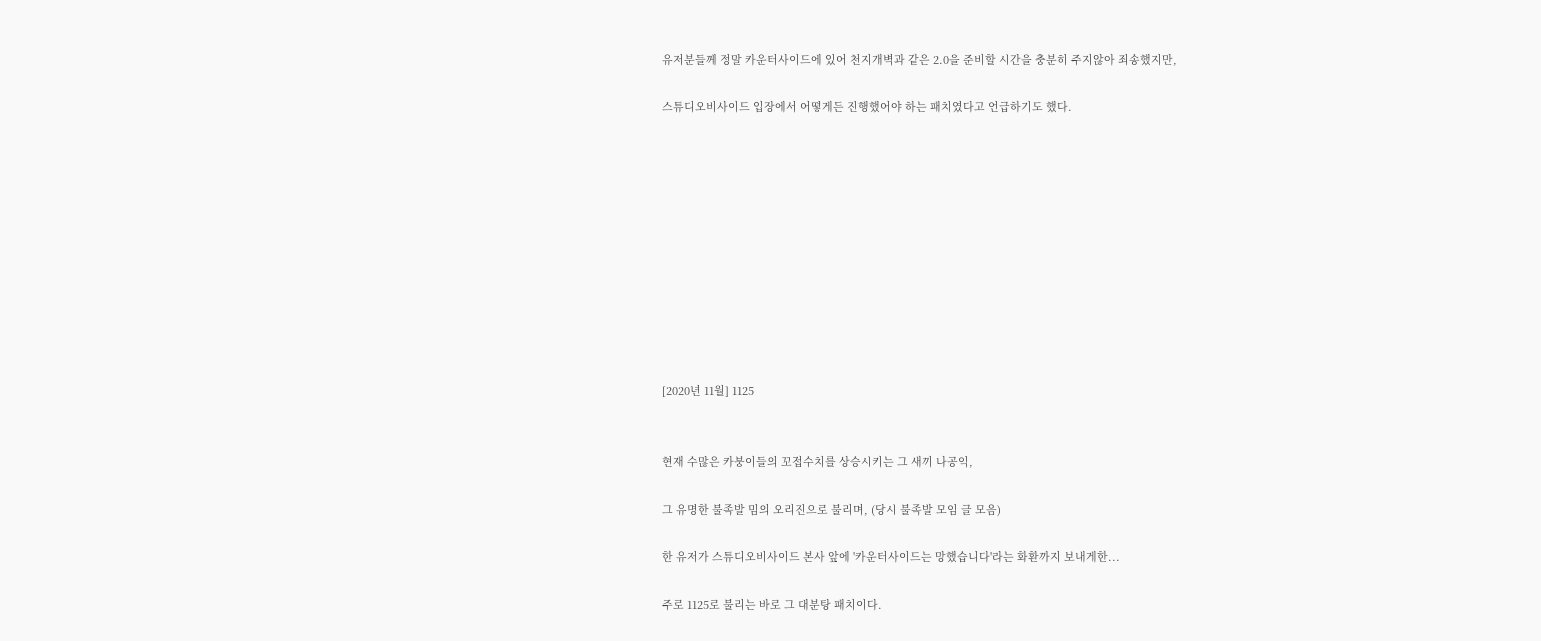유저분들께 정말 카운터사이드에 있어 천지개벽과 같은 2.0을 준비할 시간을 충분히 주지않아 죄송했지만,

스튜디오비사이드 입장에서 어떻게든 진행했어야 하는 패치였다고 언급하기도 했다.











[2020년 11월] 1125


현재 수많은 카붕이들의 꼬접수치를 상승시키는 그 새끼 나공익,

그 유명한 불족발 밈의 오리진으로 불리며, (당시 불족발 모임 글 모음)

한 유저가 스튜디오비사이드 본사 앞에 '카운터사이드는 망했습니다'라는 화환까지 보내게한...

주로 1125로 불리는 바로 그 대분탕 패치이다.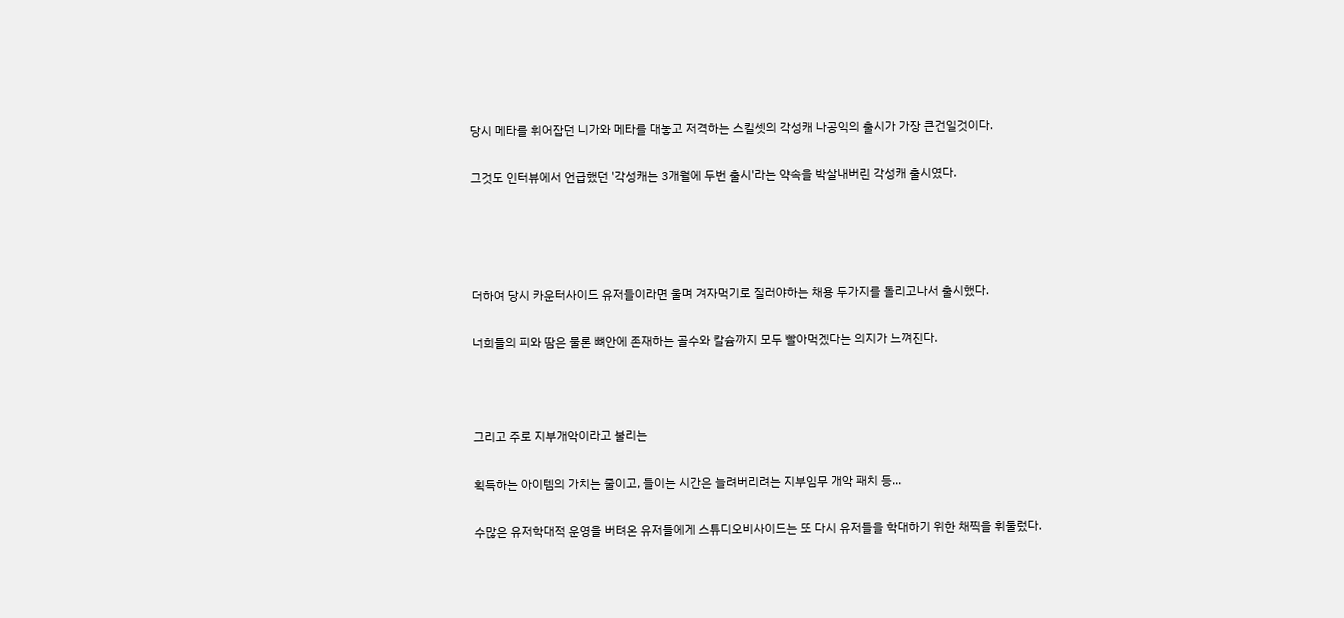당시 메타를 휘어잡던 니가와 메타를 대놓고 저격하는 스킬셋의 각성캐 나공익의 출시가 가장 큰건일것이다.

그것도 인터뷰에서 언급했던 '각성캐는 3개월에 두번 출시'라는 약속을 박살내버린 각성캐 출시였다.




더하여 당시 카운터사이드 유저들이라면 울며 겨자먹기로 질러야하는 채용 두가지를 돌리고나서 출시했다.

너희들의 피와 땀은 물론 뼈안에 존재하는 골수와 칼슘까지 모두 빨아먹겠다는 의지가 느껴진다.



그리고 주로 지부개악이라고 불리는

획득하는 아이템의 가치는 줄이고, 들이는 시간은 늘려버리려는 지부임무 개악 패치 등...

수많은 유저학대적 운영을 버텨온 유저들에게 스튜디오비사이드는 또 다시 유저들을 학대하기 위한 채찍을 휘둘렀다.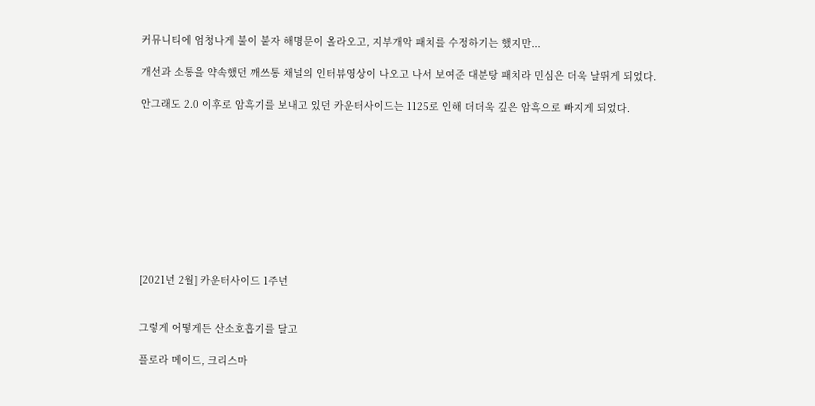커뮤니티에 엄청나게 불이 붙자 해명문이 올라오고, 지부개악 패치를 수정하기는 했지만...

개선과 소통을 약속했던 깨쓰통 채널의 인터뷰영상이 나오고 나서 보여준 대분탕 패치라 민심은 더욱 날뛰게 되었다.

안그래도 2.0 이후로 암흑기를 보내고 있던 카운터사이드는 1125로 인해 더더욱 깊은 암흑으로 빠지게 되었다.










[2021년 2월] 카운터사이드 1주년


그렇게 어떻게든 산소호흡기를 달고

플로라 메이드, 크리스마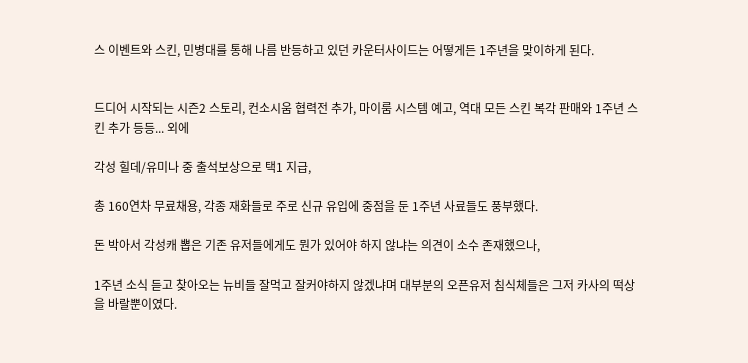스 이벤트와 스킨, 민병대를 통해 나름 반등하고 있던 카운터사이드는 어떻게든 1주년을 맞이하게 된다.


드디어 시작되는 시즌2 스토리, 컨소시움 협력전 추가, 마이룸 시스템 예고, 역대 모든 스킨 복각 판매와 1주년 스킨 추가 등등... 외에

각성 힐데/유미나 중 출석보상으로 택1 지급,

총 160연차 무료채용, 각종 재화들로 주로 신규 유입에 중점을 둔 1주년 사료들도 풍부했다.

돈 박아서 각성캐 뽑은 기존 유저들에게도 뭔가 있어야 하지 않냐는 의견이 소수 존재했으나,

1주년 소식 듣고 찾아오는 뉴비들 잘먹고 잘커야하지 않겠냐며 대부분의 오픈유저 침식체들은 그저 카사의 떡상을 바랄뿐이였다.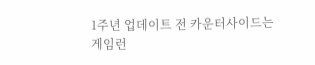1주년 업데이트 전 카운터사이드는 게임런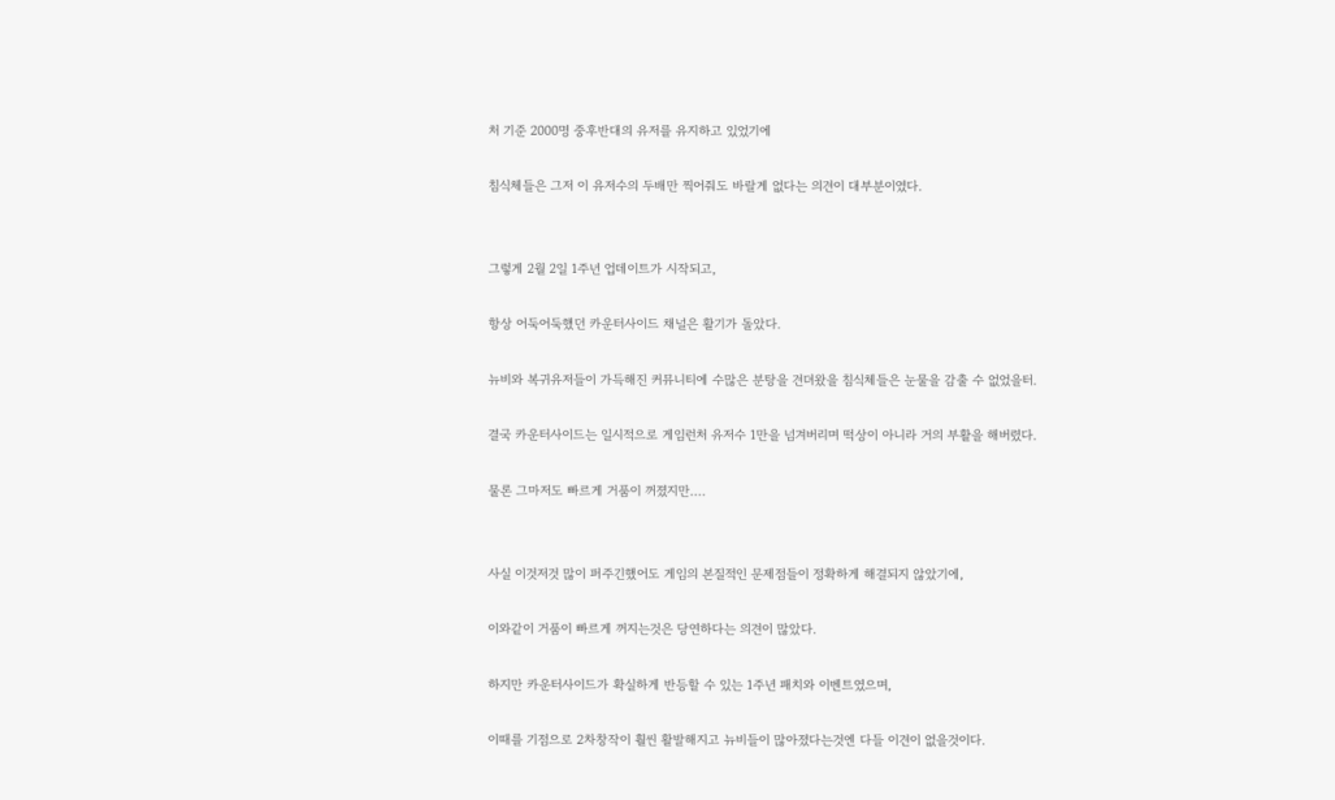처 기준 2000명 중후반대의 유저를 유지하고 있었기에

침식체들은 그저 이 유저수의 두배만 찍어줘도 바랄게 없다는 의견이 대부분이였다.


그렇게 2월 2일 1주년 업데이트가 시작되고,

항상 어둑어둑했던 카운터사이드 채널은 활기가 돌았다.

뉴비와 복귀유저들이 가득해진 커뮤니티에 수많은 분탕을 견뎌왔을 침식체들은 눈물을 감출 수 없었을터.

결국 카운터사이드는 일시적으로 게임런처 유저수 1만을 넘겨버리며 떡상이 아니라 거의 부활을 해버렸다.

물론 그마저도 빠르게 거품이 꺼졌지만....


사실 이것저것 많이 퍼주긴했어도 게임의 본질적인 문제점들이 정확하게 해결되지 않았기에,

이와같이 거품이 빠르게 꺼지는것은 당연하다는 의견이 많았다.

하지만 카운터사이드가 확실하게 반등할 수 있는 1주년 패치와 이벤트였으며,

이때를 기점으로 2차창작이 훨씬 활발해지고 뉴비들이 많아졌다는것엔 다들 이견이 없을것이다.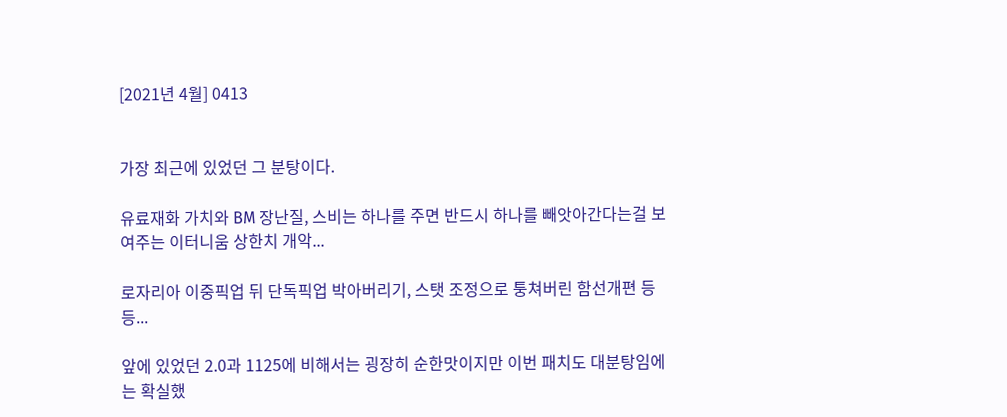[2021년 4월] 0413


가장 최근에 있었던 그 분탕이다.

유료재화 가치와 BM 장난질, 스비는 하나를 주면 반드시 하나를 빼앗아간다는걸 보여주는 이터니움 상한치 개악...

로자리아 이중픽업 뒤 단독픽업 박아버리기, 스탯 조정으로 퉁쳐버린 함선개편 등등...

앞에 있었던 2.0과 1125에 비해서는 굉장히 순한맛이지만 이번 패치도 대분탕임에는 확실했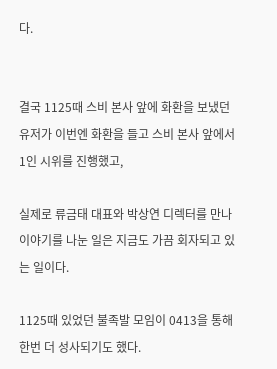다.


결국 1125때 스비 본사 앞에 화환을 보냈던 유저가 이번엔 화환을 들고 스비 본사 앞에서 1인 시위를 진행했고,

실제로 류금태 대표와 박상연 디렉터를 만나 이야기를 나눈 일은 지금도 가끔 회자되고 있는 일이다.

1125때 있었던 불족발 모임이 0413을 통해 한번 더 성사되기도 했다.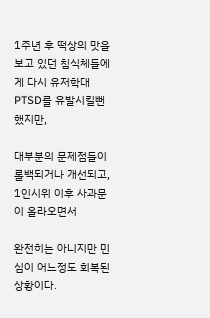1주년 후 떡상의 맛을 보고 있던 침식체들에게 다시 유저학대 PTSD를 유발시킬뻔했지만,

대부분의 문제점들이 롤백되거나 개선되고, 1인시위 이후 사과문이 올라오면서

완전히는 아니지만 민심이 어느정도 회복된 상황이다.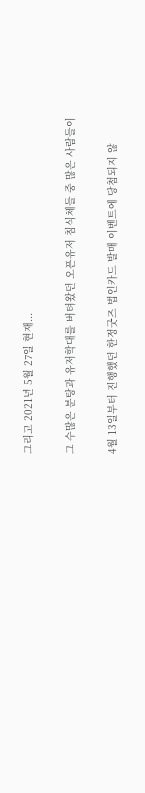그리고 2021년 5월 27일 현재...

그 수많은 분탕과 유저학대를 버텨왔던 오픈유저 침식체들 중 많은 사람들이

4월 13일부터 진행했던 한정굿즈 법인카드 발매 이벤트에 당첨되지 않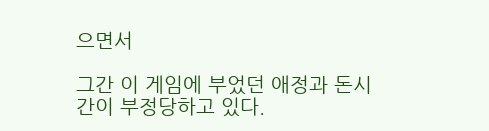으면서

그간 이 게임에 부었던 애정과 돈시간이 부정당하고 있다.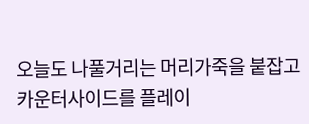오늘도 나풀거리는 머리가죽을 붙잡고 카운터사이드를 플레이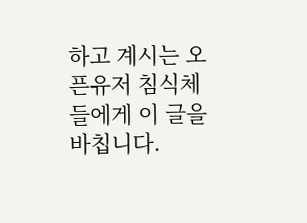하고 계시는 오픈유저 침식체들에게 이 글을 바칩니다.